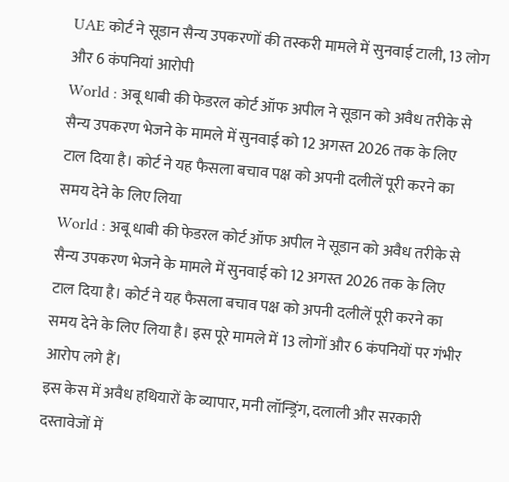UAE कोर्ट ने सूडान सैन्य उपकरणों की तस्करी मामले में सुनवाई टाली, 13 लोग और 6 कंपनियां आरोपी
World : अबू धाबी की फेडरल कोर्ट ऑफ अपील ने सूडान को अवैध तरीके से सैन्य उपकरण भेजने के मामले में सुनवाई को 12 अगस्त 2026 तक के लिए टाल दिया है। कोर्ट ने यह फैसला बचाव पक्ष को अपनी दलीलें पूरी करने का समय देने के लिए लिया
World : अबू धाबी की फेडरल कोर्ट ऑफ अपील ने सूडान को अवैध तरीके से सैन्य उपकरण भेजने के मामले में सुनवाई को 12 अगस्त 2026 तक के लिए टाल दिया है। कोर्ट ने यह फैसला बचाव पक्ष को अपनी दलीलें पूरी करने का समय देने के लिए लिया है। इस पूरे मामले में 13 लोगों और 6 कंपनियों पर गंभीर आरोप लगे हैं।
इस केस में अवैध हथियारों के व्यापार, मनी लॉन्ड्रिंग, दलाली और सरकारी दस्तावेजों में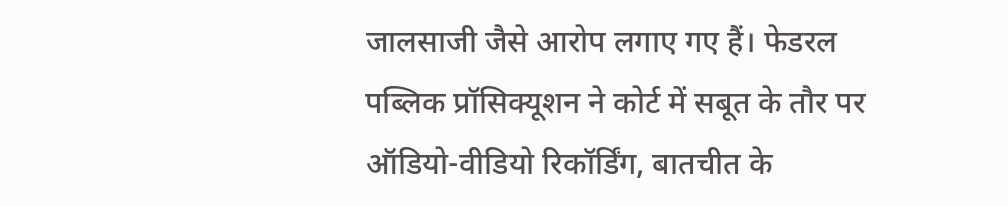जालसाजी जैसे आरोप लगाए गए हैं। फेडरल पब्लिक प्रॉसिक्यूशन ने कोर्ट में सबूत के तौर पर ऑडियो-वीडियो रिकॉर्डिंग, बातचीत के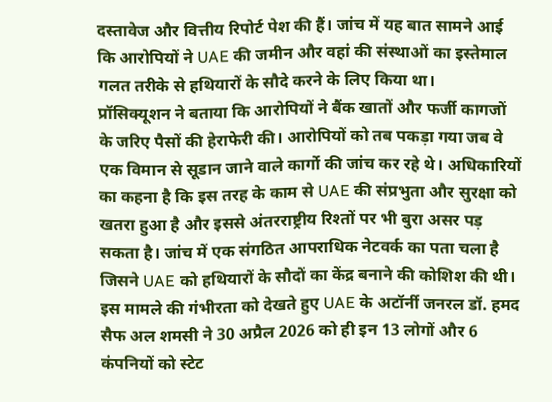दस्तावेज और वित्तीय रिपोर्ट पेश की हैं। जांच में यह बात सामने आई कि आरोपियों ने UAE की जमीन और वहां की संस्थाओं का इस्तेमाल गलत तरीके से हथियारों के सौदे करने के लिए किया था।
प्रॉसिक्यूशन ने बताया कि आरोपियों ने बैंक खातों और फर्जी कागजों के जरिए पैसों की हेराफेरी की। आरोपियों को तब पकड़ा गया जब वे एक विमान से सूडान जाने वाले कार्गो की जांच कर रहे थे। अधिकारियों का कहना है कि इस तरह के काम से UAE की संप्रभुता और सुरक्षा को खतरा हुआ है और इससे अंतरराष्ट्रीय रिश्तों पर भी बुरा असर पड़ सकता है। जांच में एक संगठित आपराधिक नेटवर्क का पता चला है जिसने UAE को हथियारों के सौदों का केंद्र बनाने की कोशिश की थी।
इस मामले की गंभीरता को देखते हुए UAE के अटॉर्नी जनरल डॉ. हमद सैफ अल शमसी ने 30 अप्रैल 2026 को ही इन 13 लोगों और 6 कंपनियों को स्टेट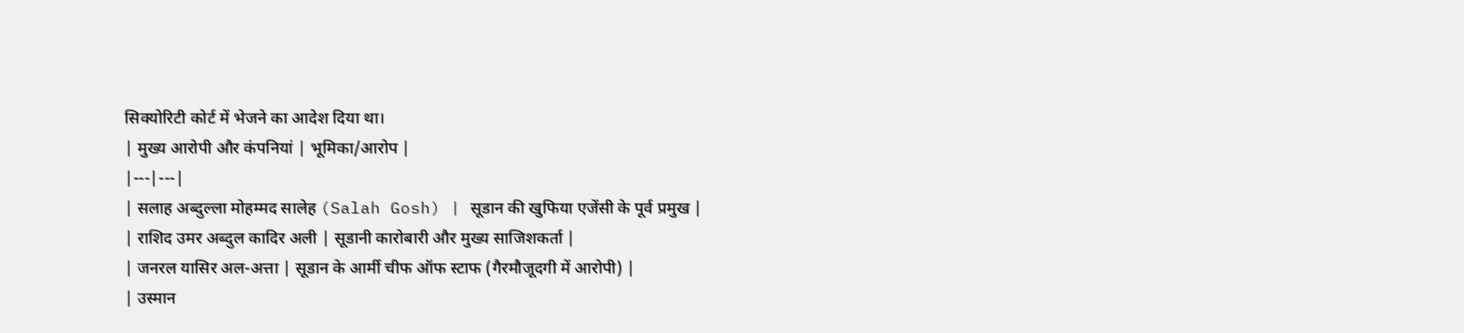सिक्योरिटी कोर्ट में भेजने का आदेश दिया था।
| मुख्य आरोपी और कंपनियां | भूमिका/आरोप |
|---|---|
| सलाह अब्दुल्ला मोहम्मद सालेह (Salah Gosh) | सूडान की खुफिया एजेंसी के पूर्व प्रमुख |
| राशिद उमर अब्दुल कादिर अली | सूडानी कारोबारी और मुख्य साजिशकर्ता |
| जनरल यासिर अल-अत्ता | सूडान के आर्मी चीफ ऑफ स्टाफ (गैरमौजूदगी में आरोपी) |
| उस्मान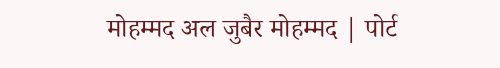मोहम्मद अल जुबैर मोहम्मद | पोर्ट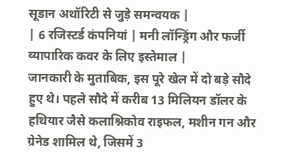सूडान अथॉरिटी से जुड़े समन्वयक |
| 6 रजिस्टर्ड कंपनियां | मनी लॉन्ड्रिंग और फर्जी व्यापारिक कवर के लिए इस्तेमाल |
जानकारी के मुताबिक, इस पूरे खेल में दो बड़े सौदे हुए थे। पहले सौदे में करीब 13 मिलियन डॉलर के हथियार जैसे कलाश्निकोव राइफल, मशीन गन और ग्रेनेड शामिल थे, जिसमें 3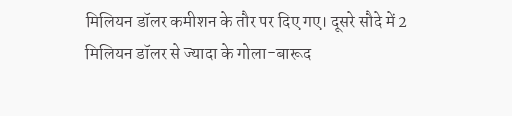मिलियन डॉलर कमीशन के तौर पर दिए गए। दूसरे सौदे में 2 मिलियन डॉलर से ज्यादा के गोला-बारूद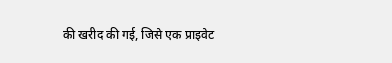की खरीद की गई, जिसे एक प्राइवेट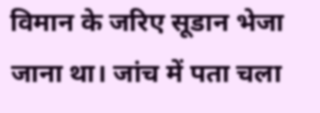विमान के जरिए सूडान भेजा जाना था। जांच में पता चला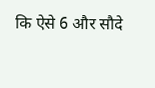कि ऐसे 6 और सौदे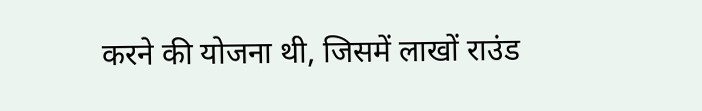करने की योजना थी, जिसमें लाखों राउंड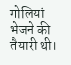गोलियां भेजने की तैयारी थी।